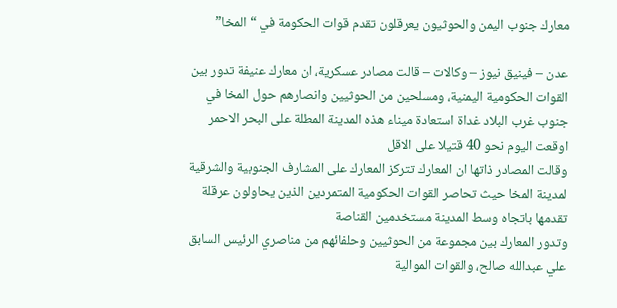معارك جنوب اليمن والحوثيون يعرقلون تقدم قوات الحكومة في “المخا”

عدن – فينيق نيوز – وكالات – قالت مصادر عسكرية، ان معارك عنيفة تدور بين القوات الحكومية اليمنية، ومسلحين من الحوثيين وانصارهم حول المخا في جنوب غرب البلاد غداة استعادة ميناء هذه المدينة المطلة على البحر الاحمر اوقعت اليوم نحو 40 قتيلا على الاقل
وقالت المصادر ذاتها ان المعارك تتركز المعارك على المشارف الجنوبية والشرقية لمدينة المخا حيث تحاصر القوات الحكومية المتمردين الذين يحاولون عرقلة تقدمها باتجاه وسط المدينة مستخدمين القناصة
وتدور المعارك بين مجموعة من الحوثيين وحلفائهم من مناصري الرئيس السابق علي عبدالله صالح، والقوات الموالية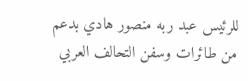للرئيس عبد ربه منصور هادي بدعم من طائرات وسفن التحالف العربي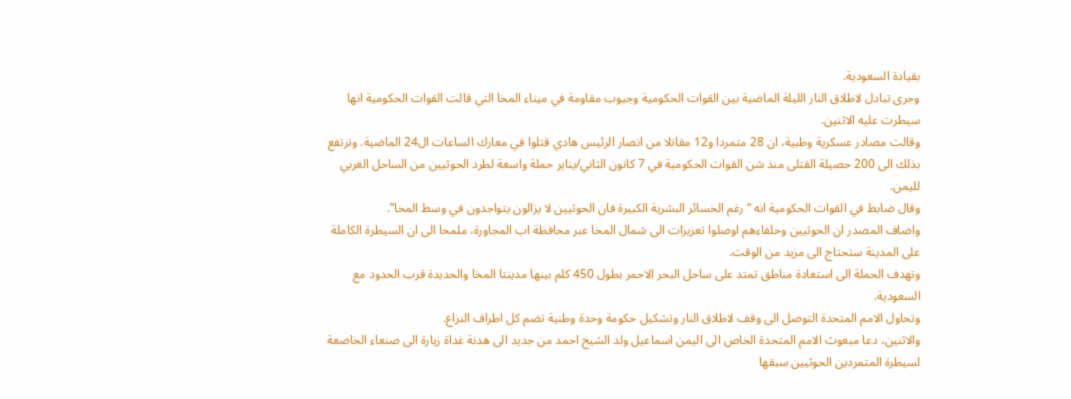بقيادة السعودية.
وجرى تبادل لاطلاق النار الليلة الماضية بين القوات الحكومية وجيوب مقاومة في ميناء المخا التي قالت القوات الحكومية انها سيطرت عليه الاثنين.
وقالت مصادر عسكرية وطبية، ان 28 متمردا و12 مقاتلا من انصار الرئيس هادي قتلوا في معارك الساعات ال24 الماضية. وترتفع بذلك الى 200 حصيلة القتلى منذ شن القوات الحكومية في 7 كانون الثاني/يناير حملة واسعة لطرد الحوثيين من الساحل الغربي لليمن.
وقال ضابط في القوات الحكومية انه “رغم الخسائر البشرية الكبيرة فان الحوثيين لا يزالون يتواجدون في وسط المخا”.
واضاف المصدر ان الحوثيين وحلفاءهم اوصلوا تعزيزات الى شمال المخا عبر محافظة اب المجاورة، ملمحا الى ان السيطرة الكاملة على المدينة ستحتاج الى مزيد من الوقت.
وتهدف الحملة الى استعادة مناطق تمتد على ساحل البحر الاحمر بطول 450 كلم بينها مدينتا المخا والحديدة قرب الحدود مع السعودية.
وتحاول الامم المتحدة التوصل الى وقف لاطلاق النار وتشكيل حكومة وحدة وطنية تضم كل اطراف النزاع.
والاثنين، دعا مبعوث الامم المتحدة الخاص الى اليمن اسماعيل ولد الشيخ احمد من جديد الى هدنة غداة زيارة الى صنعاء الخاضعة لسيطرة المتمردين الحوثيين سبقها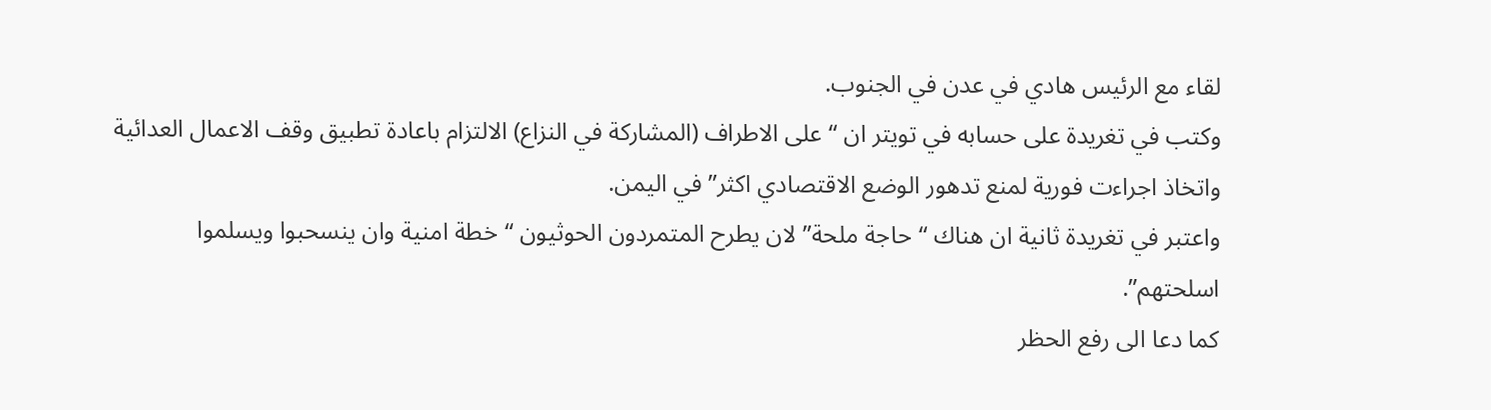لقاء مع الرئيس هادي في عدن في الجنوب.
وكتب في تغريدة على حسابه في تويتر ان “على الاطراف (المشاركة في النزاع) الالتزام باعادة تطبيق وقف الاعمال العدائية واتخاذ اجراءت فورية لمنع تدهور الوضع الاقتصادي اكثر” في اليمن.
واعتبر في تغريدة ثانية ان هناك “حاجة ملحة” لان يطرح المتمردون الحوثيون “خطة امنية وان ينسحبوا ويسلموا اسلحتهم”.
كما دعا الى رفع الحظر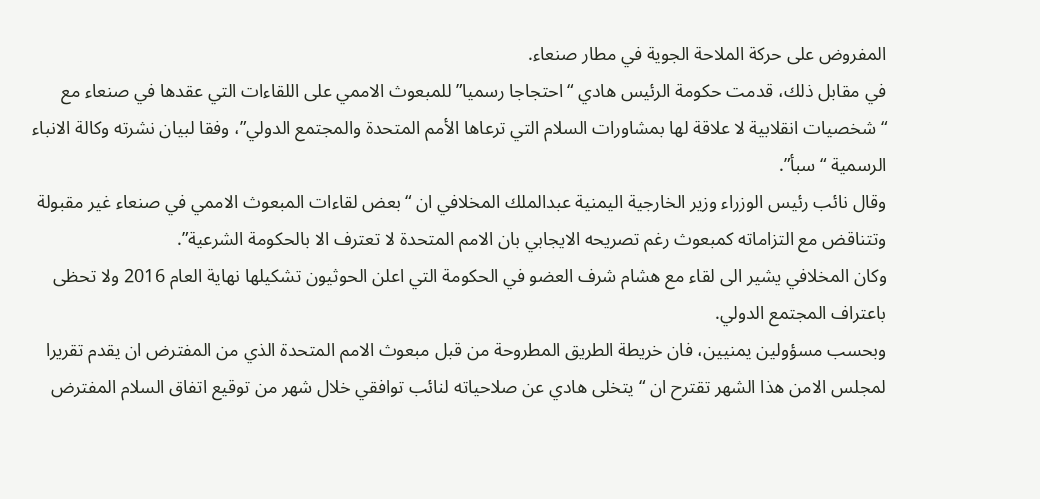المفروض على حركة الملاحة الجوية في مطار صنعاء.
في مقابل ذلك، قدمت حكومة الرئيس هادي “احتجاجا رسميا” للمبعوث الاممي على اللقاءات التي عقدها في صنعاء مع “شخصيات انقلابية لا علاقة لها بمشاورات السلام التي ترعاها الأمم المتحدة والمجتمع الدولي”، وفقا لبيان نشرته وكالة الانباء الرسمية “سبأ”.
وقال نائب رئيس الوزراء وزير الخارجية اليمنية عبدالملك المخلافي ان “بعض لقاءات المبعوث الاممي في صنعاء غير مقبولة وتتناقض مع التزاماته كمبعوث رغم تصريحه الايجابي بان الامم المتحدة لا تعترف الا بالحكومة الشرعية”.
وكان المخلافي يشير الى لقاء مع هشام شرف العضو في الحكومة التي اعلن الحوثيون تشكيلها نهاية العام 2016 ولا تحظى باعتراف المجتمع الدولي.
وبحسب مسؤولين يمنيين، فان خريطة الطريق المطروحة من قبل مبعوث الامم المتحدة الذي من المفترض ان يقدم تقريرا لمجلس الامن هذا الشهر تقترح ان “يتخلى هادي عن صلاحياته لنائب توافقي خلال شهر من توقيع اتفاق السلام المفترض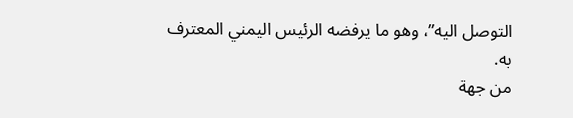التوصل اليه”، وهو ما يرفضه الرئيس اليمني المعترف به.
من جهة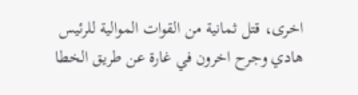اخرى، قتل ثمانية من القوات الموالية للرئيس هادي وجرح اخرون في غارة عن طريق الخطا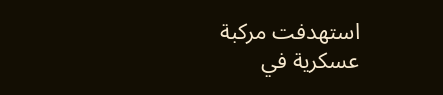استهدفت مركبة عسكرية في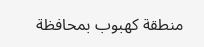منطقة كهبوب بمحافظة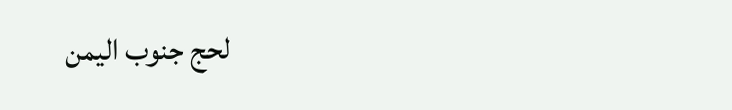لحج جنوب اليمن